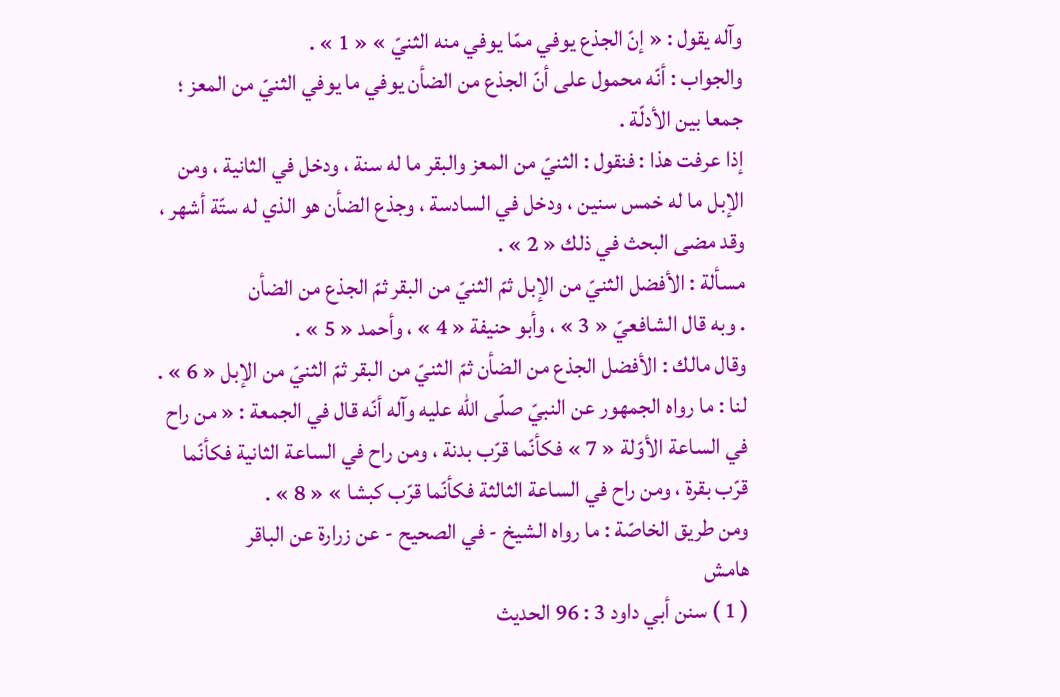وآله يقول : « إنّ الجذع يوفي ممّا يوفي منه الثنيّ » « 1 » .
والجواب : أنّه محمول على أنّ الجذع من الضأن يوفي ما يوفي الثنيّ من المعز ؛ جمعا بين الأدلّة .
إذا عرفت هذا : فنقول : الثنيّ من المعز والبقر ما له سنة ، ودخل في الثانية ، ومن الإبل ما له خمس سنين ، ودخل في السادسة ، وجذع الضأن هو الذي له ستّة أشهر ، وقد مضى البحث في ذلك « 2 » .
مسألة : الأفضل الثنيّ من الإبل ثمّ الثنيّ من البقر ثمّ الجذع من الضأن
. وبه قال الشافعيّ « 3 » ، وأبو حنيفة « 4 » ، وأحمد « 5 » .
وقال مالك : الأفضل الجذع من الضأن ثمّ الثنيّ من البقر ثمّ الثنيّ من الإبل « 6 » .
لنا : ما رواه الجمهور عن النبيّ صلّى اللّه عليه وآله أنّه قال في الجمعة : « من راح في الساعة الأوّلة « 7 » فكأنّما قرّب بدنة ، ومن راح في الساعة الثانية فكأنّما قرّب بقرة ، ومن راح في الساعة الثالثة فكأنّما قرّب كبشا » « 8 » .
ومن طريق الخاصّة : ما رواه الشيخ - في الصحيح - عن زرارة عن الباقر
هامش
( 1 ) سنن أبي داود 3 : 96 الحديث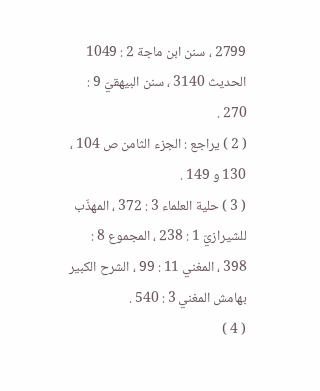2799 ، سنن ابن ماجة 2 : 1049 الحديث 3140 ، سنن البيهقيّ 9 : 270 .
( 2 ) يراجع : الجزء الثامن ص 104 ، 130 و 149 .
( 3 ) حلية العلماء 3 : 372 ، المهذّب للشيرازيّ 1 : 238 ، المجموع 8 : 398 ، المغني 11 : 99 ، الشرح الكبير بهامش المغني 3 : 540 .
( 4 )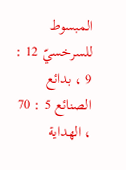المبسوط للسرخسيّ 12 : 9 ، بدائع الصنائع 5 : 70 ، الهداية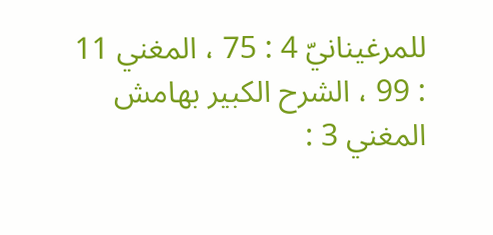للمرغينانيّ 4 : 75 ، المغني 11 : 99 ، الشرح الكبير بهامش المغني 3 :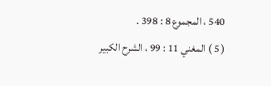540 ، المجموع 8 : 398 .
( 5 ) المغني 11 : 99 ، الشرح الكبير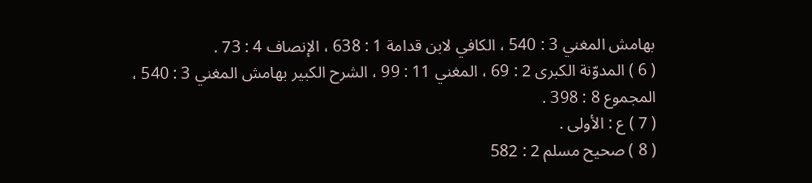بهامش المغني 3 : 540 ، الكافي لابن قدامة 1 : 638 ، الإنصاف 4 : 73 .
( 6 ) المدوّنة الكبرى 2 : 69 ، المغني 11 : 99 ، الشرح الكبير بهامش المغني 3 : 540 ، المجموع 8 : 398 .
( 7 ) ع : الأولى .
( 8 ) صحيح مسلم 2 : 582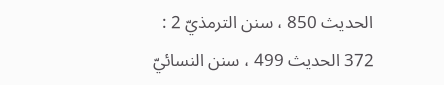الحديث 850 ، سنن الترمذيّ 2 : 372 الحديث 499 ، سنن النسائيّ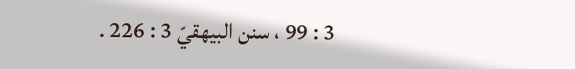3 : 99 ، سنن البيهقيّ 3 : 226 .